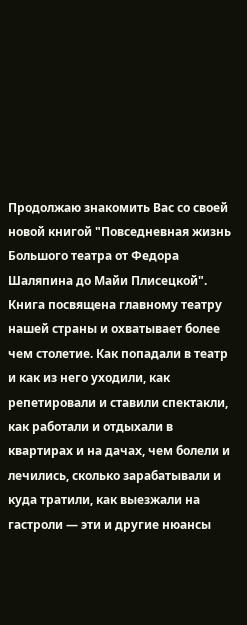Продолжаю знакомить Вас со своей новой книгой "Повседневная жизнь Большого театра от Федора Шаляпина до Майи Плисецкой". Книга посвящена главному театру нашей страны и охватывает более чем столетие. Как попадали в театр и как из него уходили, как репетировали и ставили спектакли, как работали и отдыхали в квартирах и на дачах, чем болели и лечились, сколько зарабатывали и куда тратили, как выезжали на гастроли — эти и другие нюансы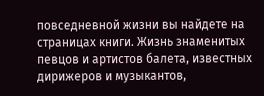повседневной жизни вы найдете на страницах книги. Жизнь знаменитых певцов и артистов балета, известных дирижеров и музыкантов,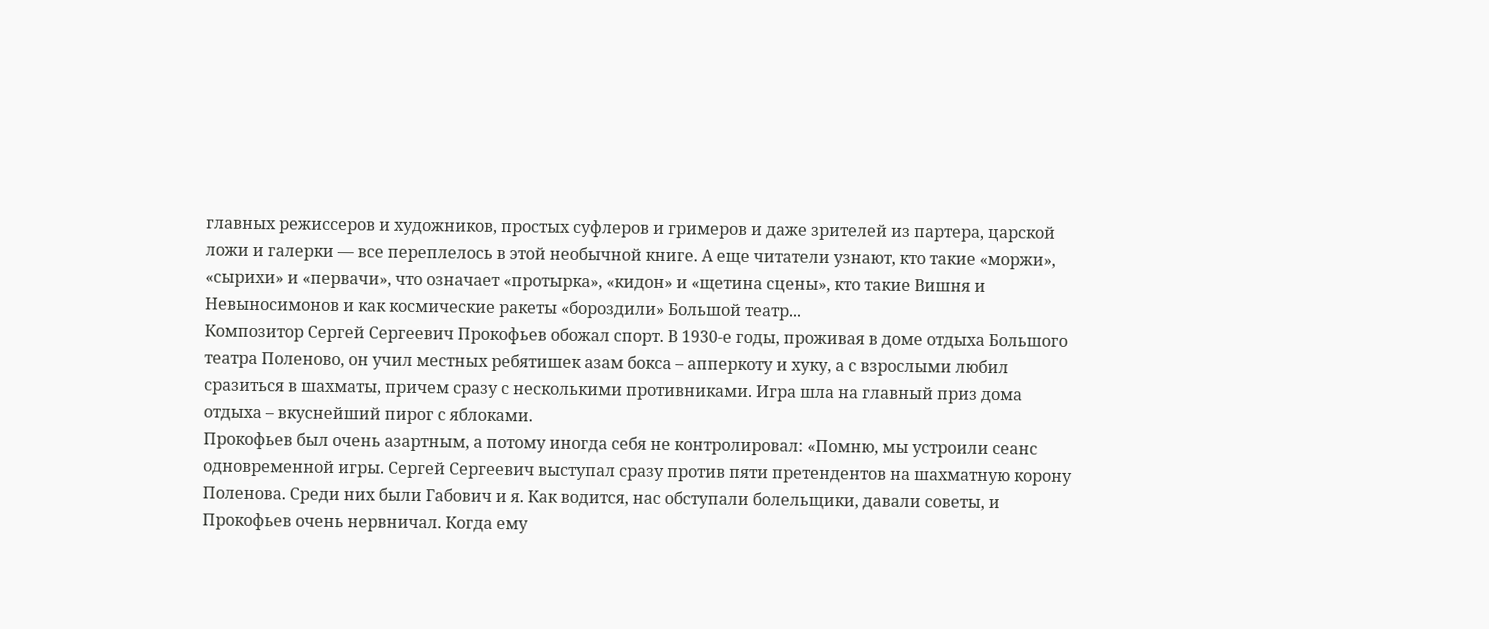главных режиссеров и художников, простых суфлеров и гримеров и даже зрителей из партера, царской ложи и галерки — все переплелось в этой необычной книге. А еще читатели узнают, кто такие «моржи», «сырихи» и «первачи», что означает «протырка», «кидон» и «щетина сцены», кто такие Вишня и Невыносимонов и как космические ракеты «бороздили» Большой театр...
Композитор Сергей Сергеевич Прокофьев обожал спорт. В 1930-е годы, проживая в доме отдыха Большого театра Поленово, он учил местных ребятишек азам бокса – апперкоту и хуку, а с взрослыми любил сразиться в шахматы, причем сразу с несколькими противниками. Игра шла на главный приз дома отдыха – вкуснейший пирог с яблоками.
Прокофьев был очень азартным, а потому иногда себя не контролировал: «Помню, мы устроили сеанс одновременной игры. Сергей Сергеевич выступал сразу против пяти претендентов на шахматную корону Поленова. Среди них были Габович и я. Как водится, нас обступали болельщики, давали советы, и Прокофьев очень нервничал. Когда ему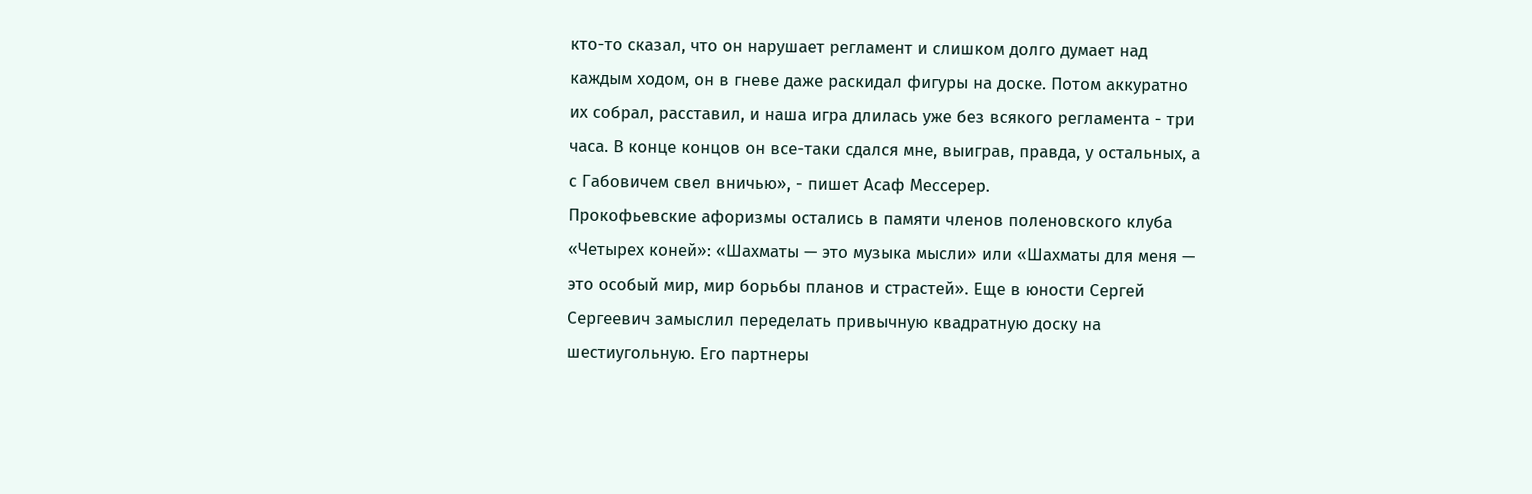кто-то сказал, что он нарушает регламент и слишком долго думает над каждым ходом, он в гневе даже раскидал фигуры на доске. Потом аккуратно их собрал, расставил, и наша игра длилась уже без всякого регламента - три часа. В конце концов он все-таки сдался мне, выиграв, правда, у остальных, а с Габовичем свел вничью», - пишет Асаф Мессерер.
Прокофьевские афоризмы остались в памяти членов поленовского клуба «Четырех коней»: «Шахматы — это музыка мысли» или «Шахматы для меня — это особый мир, мир борьбы планов и страстей». Еще в юности Сергей Сергеевич замыслил переделать привычную квадратную доску на шестиугольную. Его партнеры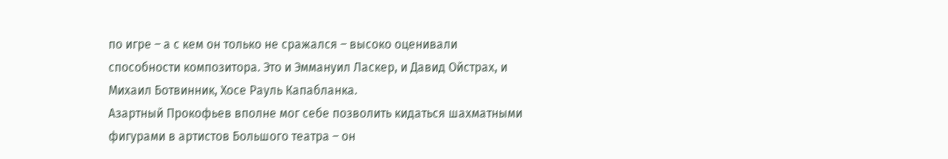по игре – а с кем он только не сражался – высоко оценивали способности композитора. Это и Эммануил Ласкер, и Давид Ойстрах, и Михаил Ботвинник, Хосе Рауль Капабланка.
Азартный Прокофьев вполне мог себе позволить кидаться шахматными фигурами в артистов Большого театра – он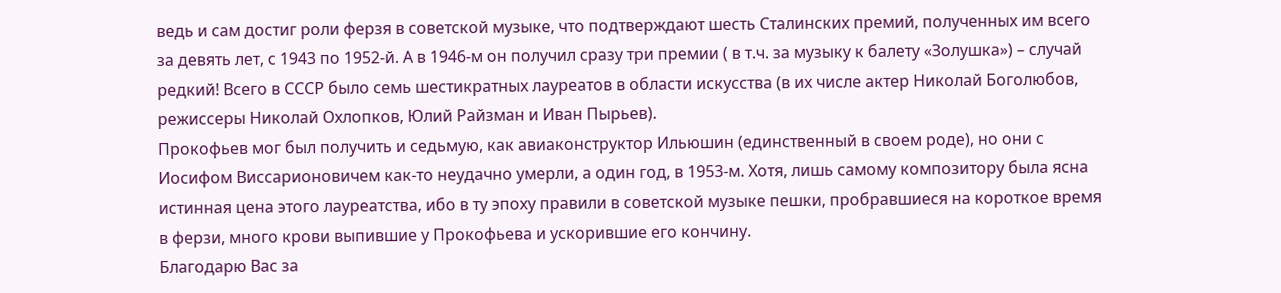ведь и сам достиг роли ферзя в советской музыке, что подтверждают шесть Сталинских премий, полученных им всего за девять лет, с 1943 по 1952-й. А в 1946-м он получил сразу три премии ( в т.ч. за музыку к балету «Золушка») – случай редкий! Всего в СССР было семь шестикратных лауреатов в области искусства (в их числе актер Николай Боголюбов, режиссеры Николай Охлопков, Юлий Райзман и Иван Пырьев).
Прокофьев мог был получить и седьмую, как авиаконструктор Ильюшин (единственный в своем роде), но они с Иосифом Виссарионовичем как-то неудачно умерли, а один год, в 1953-м. Хотя, лишь самому композитору была ясна истинная цена этого лауреатства, ибо в ту эпоху правили в советской музыке пешки, пробравшиеся на короткое время в ферзи, много крови выпившие у Прокофьева и ускорившие его кончину.
Благодарю Вас за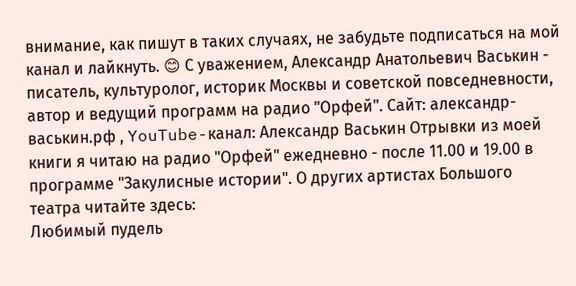внимание, как пишут в таких случаях, не забудьте подписаться на мой канал и лайкнуть. 😊 С уважением, Александр Анатольевич Васькин - писатель, культуролог, историк Москвы и советской повседневности, автор и ведущий программ на радио "Орфей". Сайт: александр-васькин.рф , YouTube-канал: Александр Васькин Отрывки из моей книги я читаю на радио "Орфей" ежедневно - после 11.00 и 19.00 в программе "Закулисные истории". О других артистах Большого театра читайте здесь:
Любимый пудель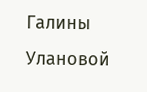Галины Улановой